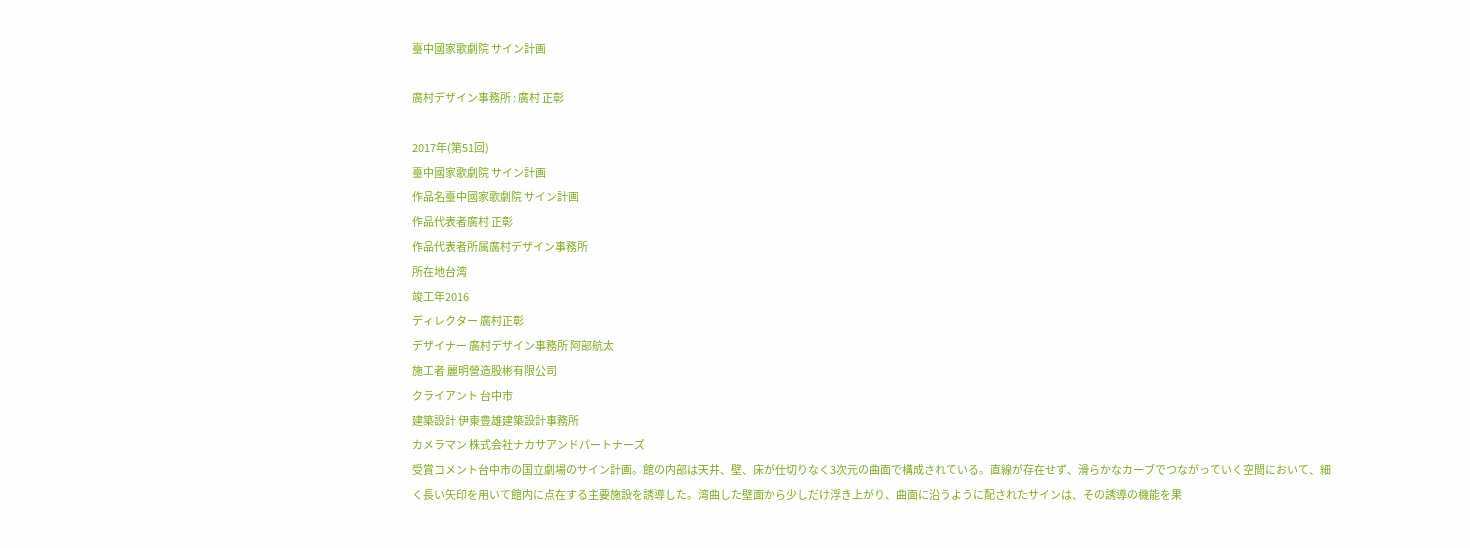臺中國家歌劇院 サイン計画

廣村デザイン事務所 : 廣村 正彰

2017年(第51回)
臺中國家歌劇院 サイン計画
作品名臺中國家歌劇院 サイン計画
作品代表者廣村 正彰
作品代表者所属廣村デザイン事務所
所在地台湾
竣工年2016
ディレクター 廣村正彰
デザイナー 廣村デザイン事務所 阿部航太
施工者 麗明營造股彬有限公司
クライアント 台中市
建築設計 伊東豊雄建築設計事務所
カメラマン 株式会社ナカサアンドパートナーズ
受賞コメント台中市の国立劇場のサイン計画。館の内部は天井、壁、床が仕切りなく3次元の曲面で構成されている。直線が存在せず、滑らかなカーブでつながっていく空間において、細く長い矢印を用いて館内に点在する主要施設を誘導した。湾曲した壁面から少しだけ浮き上がり、曲面に沿うように配されたサインは、その誘導の機能を果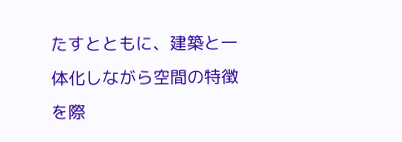たすとともに、建築と一体化しながら空間の特徴を際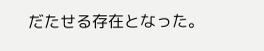だたせる存在となった。